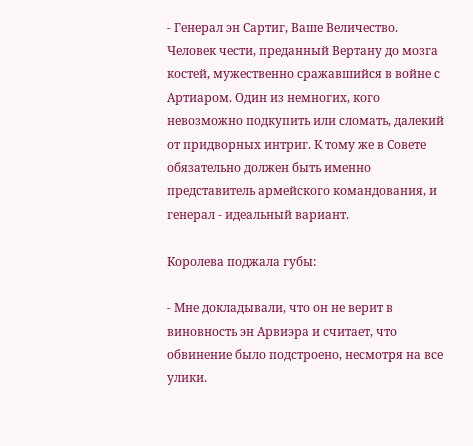- Генерал эн Сартиг, Ваше Величество. Человек чести, преданный Вертану до мозга костей, мужественно сражавшийся в войне с Артиаром. Один из немногих, кого невозможно подкупить или сломать, далекий от придворных интриг. К тому же в Совете обязательно должен быть именно представитель армейского командования, и генерал - идеальный вариант.

Королева поджала губы:

- Мне докладывали, что он не верит в виновность эн Арвиэра и считает, что обвинение было подстроено, несмотря на все улики.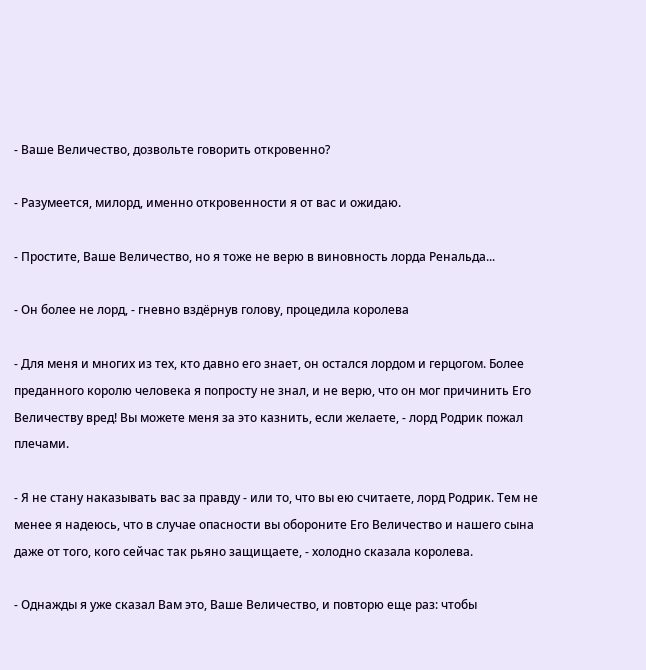- Ваше Величество, дозвольте говорить откровенно?

- Разумеется, милорд, именно откровенности я от вас и ожидаю.

- Простите, Ваше Величество, но я тоже не верю в виновность лорда Ренальда...

- Он более не лорд, - гневно вздёрнув голову, процедила королева

- Для меня и многих из тех, кто давно его знает, он остался лордом и герцогом. Более преданного королю человека я попросту не знал, и не верю, что он мог причинить Его Величеству вред! Вы можете меня за это казнить, если желаете, - лорд Родрик пожал плечами.

- Я не стану наказывать вас за правду - или то, что вы ею считаете, лорд Родрик. Тем не менее я надеюсь, что в случае опасности вы обороните Его Величество и нашего сына даже от того, кого сейчас так рьяно защищаете, - холодно сказала королева.

- Однажды я уже сказал Вам это, Ваше Величество, и повторю еще раз: чтобы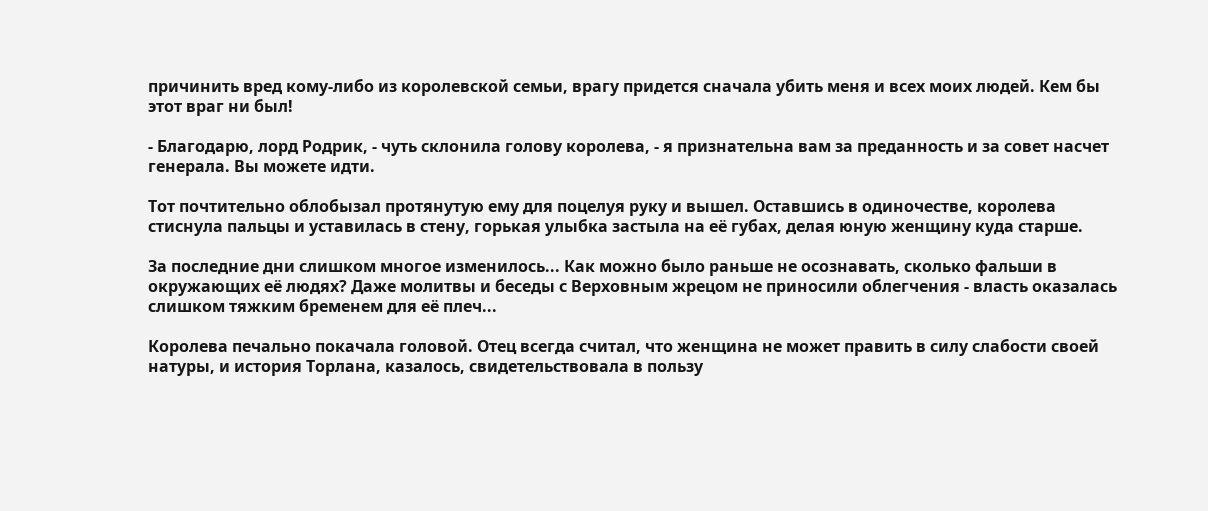причинить вред кому-либо из королевской семьи, врагу придется сначала убить меня и всех моих людей. Кем бы этот враг ни был!

- Благодарю, лорд Родрик, - чуть склонила голову королева, - я признательна вам за преданность и за совет насчет генерала. Вы можете идти.

Тот почтительно облобызал протянутую ему для поцелуя руку и вышел. Оставшись в одиночестве, королева стиснула пальцы и уставилась в стену, горькая улыбка застыла на её губах, делая юную женщину куда старше.

За последние дни слишком многое изменилось... Как можно было раньше не осознавать, сколько фальши в окружающих её людях? Даже молитвы и беседы с Верховным жрецом не приносили облегчения - власть оказалась слишком тяжким бременем для её плеч...

Королева печально покачала головой. Отец всегда считал, что женщина не может править в силу слабости своей натуры, и история Торлана, казалось, свидетельствовала в пользу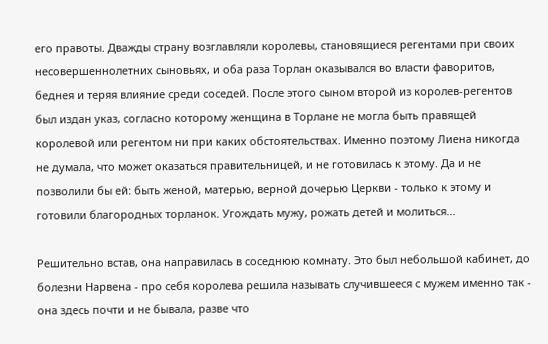его правоты. Дважды страну возглавляли королевы, становящиеся регентами при своих несовершеннолетних сыновьях, и оба раза Торлан оказывался во власти фаворитов, беднея и теряя влияние среди соседей. После этого сыном второй из королев-регентов был издан указ, согласно которому женщина в Торлане не могла быть правящей королевой или регентом ни при каких обстоятельствах. Именно поэтому Лиена никогда не думала, что может оказаться правительницей, и не готовилась к этому. Да и не позволили бы ей: быть женой, матерью, верной дочерью Церкви - только к этому и готовили благородных торланок. Угождать мужу, рожать детей и молиться...

Решительно встав, она направилась в соседнюю комнату. Это был небольшой кабинет, до болезни Нарвена - про себя королева решила называть случившееся с мужем именно так - она здесь почти и не бывала, разве что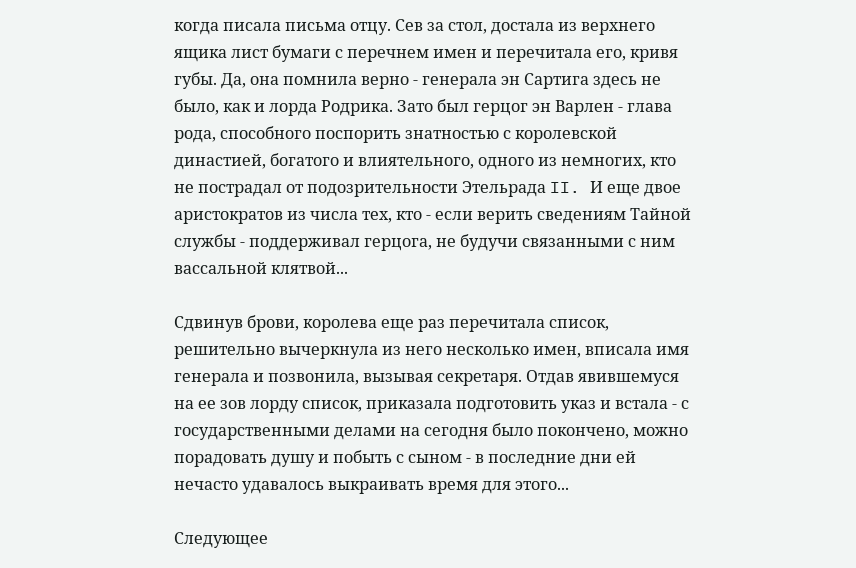когда писала письма отцу. Сев за стол, достала из верхнего ящика лист бумаги с перечнем имен и перечитала его, кривя губы. Да, она помнила верно - генерала эн Сартига здесь не было, как и лорда Родрика. Зато был герцог эн Варлен - глава рода, способного поспорить знатностью с королевской династией, богатого и влиятельного, одного из немногих, кто не пострадал от подозрительности Этельрада II. И еще двое аристократов из числа тех, кто - если верить сведениям Тайной службы - поддерживал герцога, не будучи связанными с ним вассальной клятвой...

Сдвинув брови, королева еще раз перечитала список, решительно вычеркнула из него несколько имен, вписала имя генерала и позвонила, вызывая секретаря. Отдав явившемуся на ее зов лорду список, приказала подготовить указ и встала - с государственными делами на сегодня было покончено, можно порадовать душу и побыть с сыном - в последние дни ей нечасто удавалось выкраивать время для этого...

Следующее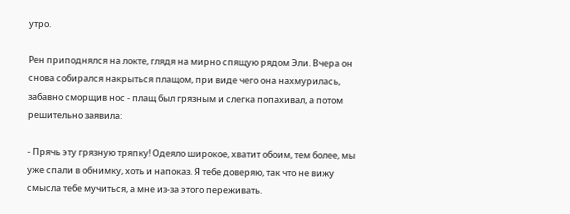утро.

Рен приподнялся на локте, глядя на мирно спящую рядом Эли. Вчера он снова собирался накрыться плащом, при виде чего она нахмурилась, забавно сморщив нос - плащ был грязным и слегка попахивал, а потом решительно заявила:

- Прячь эту грязную тряпку! Одеяло широкое, хватит обоим, тем более, мы уже спали в обнимку, хоть и напоказ. Я тебе доверяю, так что не вижу смысла тебе мучиться, а мне из-за этого переживать.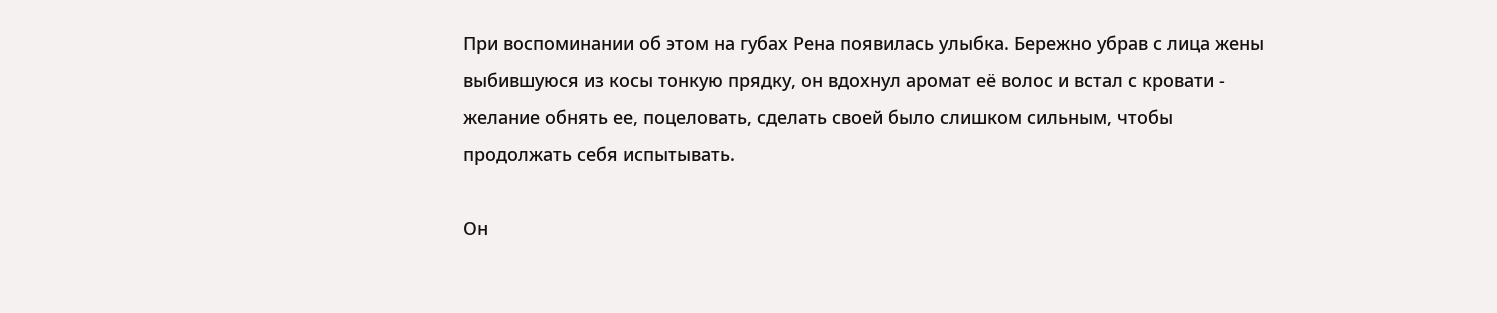При воспоминании об этом на губах Рена появилась улыбка. Бережно убрав с лица жены выбившуюся из косы тонкую прядку, он вдохнул аромат её волос и встал с кровати - желание обнять ее, поцеловать, сделать своей было слишком сильным, чтобы продолжать себя испытывать.

Он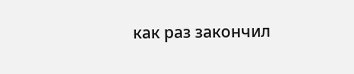как раз закончил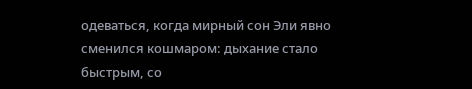одеваться, когда мирный сон Эли явно сменился кошмаром: дыхание стало быстрым, со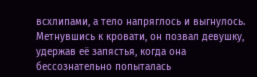всхлипами, а тело напряглось и выгнулось. Метнувшись к кровати, он позвал девушку, удержав её запястья, когда она бессознательно попыталась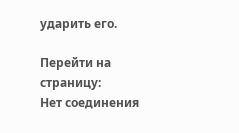ударить его.

Перейти на страницу:
Нет соединения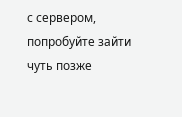с сервером, попробуйте зайти чуть позже